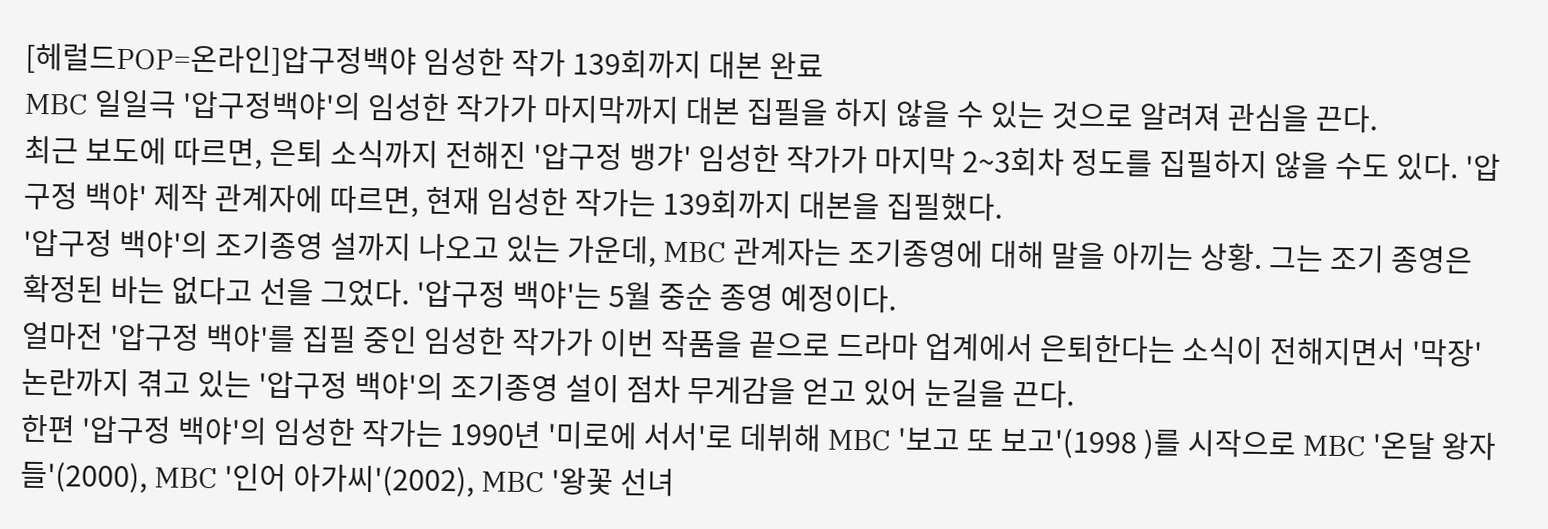[헤럴드POP=온라인]압구정백야 임성한 작가 139회까지 대본 완료
MBC 일일극 '압구정백야'의 임성한 작가가 마지막까지 대본 집필을 하지 않을 수 있는 것으로 알려져 관심을 끈다.
최근 보도에 따르면, 은퇴 소식까지 전해진 '압구정 뱅갸' 임성한 작가가 마지막 2~3회차 정도를 집필하지 않을 수도 있다. '압구정 백야' 제작 관계자에 따르면, 현재 임성한 작가는 139회까지 대본을 집필했다.
'압구정 백야'의 조기종영 설까지 나오고 있는 가운데, MBC 관계자는 조기종영에 대해 말을 아끼는 상황. 그는 조기 종영은 확정된 바는 없다고 선을 그었다. '압구정 백야'는 5월 중순 종영 예정이다.
얼마전 '압구정 백야'를 집필 중인 임성한 작가가 이번 작품을 끝으로 드라마 업계에서 은퇴한다는 소식이 전해지면서 '막장' 논란까지 겪고 있는 '압구정 백야'의 조기종영 설이 점차 무게감을 얻고 있어 눈길을 끈다.
한편 '압구정 백야'의 임성한 작가는 1990년 '미로에 서서'로 데뷔해 MBC '보고 또 보고'(1998 )를 시작으로 MBC '온달 왕자들'(2000), MBC '인어 아가씨'(2002), MBC '왕꽃 선녀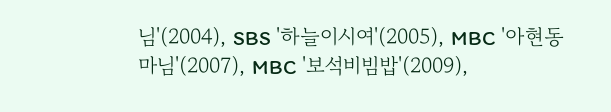님'(2004), SBS '하늘이시여'(2005), MBC '아현동 마님'(2007), MBC '보석비빔밥'(2009),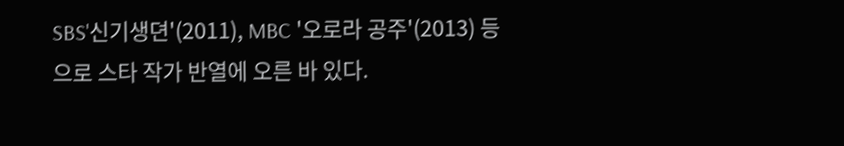SBS'신기생뎐'(2011), MBC '오로라 공주'(2013) 등으로 스타 작가 반열에 오른 바 있다.